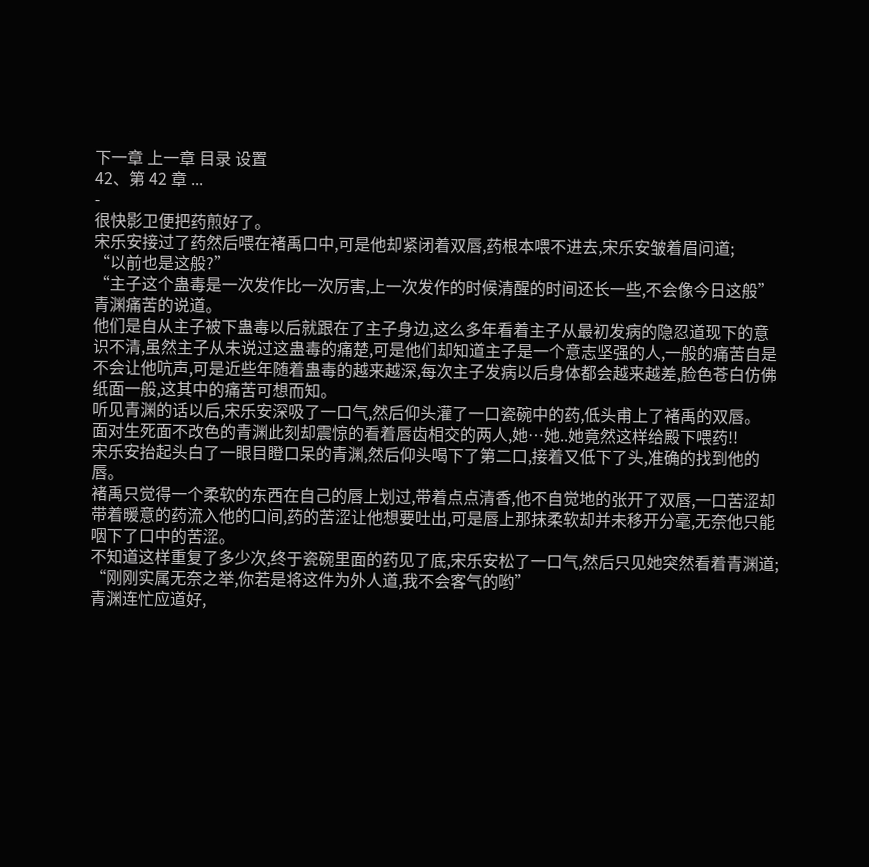下一章 上一章 目录 设置
42、第 42 章 ...
-
很快影卫便把药煎好了。
宋乐安接过了药然后喂在褚禹口中,可是他却紧闭着双唇,药根本喂不进去,宋乐安皱着眉问道;
“以前也是这般?”
“主子这个蛊毒是一次发作比一次厉害,上一次发作的时候清醒的时间还长一些,不会像今日这般”青渊痛苦的说道。
他们是自从主子被下蛊毒以后就跟在了主子身边,这么多年看着主子从最初发病的隐忍道现下的意识不清,虽然主子从未说过这蛊毒的痛楚,可是他们却知道主子是一个意志坚强的人,一般的痛苦自是不会让他吭声,可是近些年随着蛊毒的越来越深,每次主子发病以后身体都会越来越差,脸色苍白仿佛纸面一般,这其中的痛苦可想而知。
听见青渊的话以后,宋乐安深吸了一口气,然后仰头灌了一口瓷碗中的药,低头甫上了褚禹的双唇。
面对生死面不改色的青渊此刻却震惊的看着唇齿相交的两人,她…她..她竟然这样给殿下喂药!!
宋乐安抬起头白了一眼目瞪口呆的青渊,然后仰头喝下了第二口,接着又低下了头,准确的找到他的唇。
褚禹只觉得一个柔软的东西在自己的唇上划过,带着点点清香,他不自觉地的张开了双唇,一口苦涩却带着暖意的药流入他的口间,药的苦涩让他想要吐出,可是唇上那抹柔软却并未移开分毫,无奈他只能咽下了口中的苦涩。
不知道这样重复了多少次,终于瓷碗里面的药见了底,宋乐安松了一口气,然后只见她突然看着青渊道;
“刚刚实属无奈之举,你若是将这件为外人道,我不会客气的哟”
青渊连忙应道好,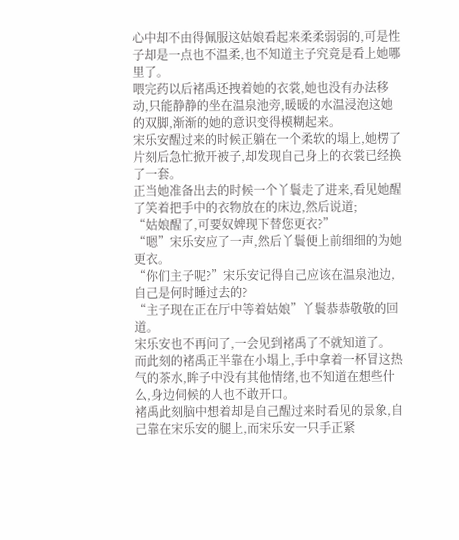心中却不由得佩服这姑娘看起来柔柔弱弱的,可是性子却是一点也不温柔,也不知道主子究竟是看上她哪里了。
喂完药以后褚禹还拽着她的衣裳,她也没有办法移动,只能静静的坐在温泉池旁,暖暖的水温浸泡这她的双脚,渐渐的她的意识变得模糊起来。
宋乐安醒过来的时候正躺在一个柔软的塌上,她楞了片刻后急忙掀开被子,却发现自己身上的衣裳已经换了一套。
正当她准备出去的时候一个丫鬟走了进来,看见她醒了笑着把手中的衣物放在的床边,然后说道;
“姑娘醒了,可要奴婢现下替您更衣?”
“嗯”宋乐安应了一声,然后丫鬟便上前细细的为她更衣。
“你们主子呢?”宋乐安记得自己应该在温泉池边,自己是何时睡过去的?
“主子现在正在厅中等着姑娘”丫鬟恭恭敬敬的回道。
宋乐安也不再问了,一会见到褚禹了不就知道了。
而此刻的褚禹正半靠在小塌上,手中拿着一杯冒这热气的茶水,眸子中没有其他情绪,也不知道在想些什么,身边伺候的人也不敢开口。
褚禹此刻脑中想着却是自己醒过来时看见的景象,自己靠在宋乐安的腿上,而宋乐安一只手正紧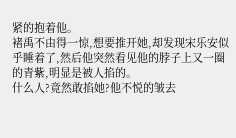紧的抱着他。
褚禹不由得一惊,想要推开她,却发现宋乐安似乎睡着了,然后他突然看见他的脖子上又一圈的青紫,明显是被人掐的。
什么人?竟然敢掐她?他不悦的皱去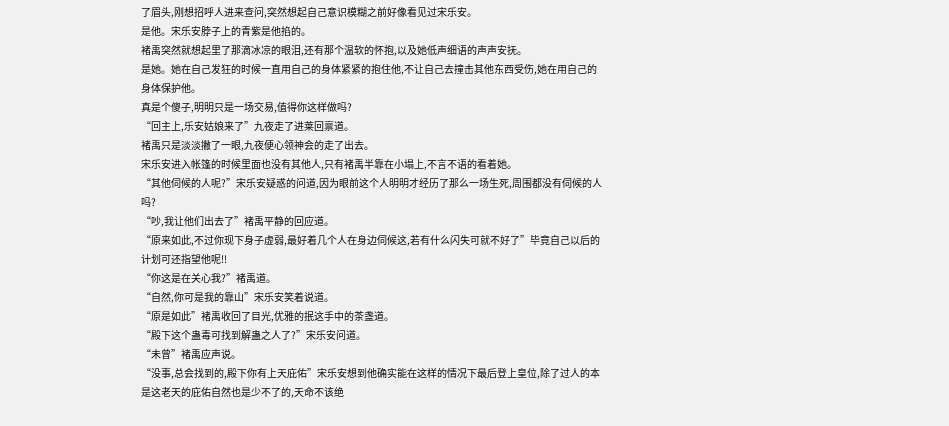了眉头,刚想招呼人进来查问,突然想起自己意识模糊之前好像看见过宋乐安。
是他。宋乐安脖子上的青紫是他掐的。
褚禹突然就想起里了那滴冰凉的眼泪,还有那个温软的怀抱,以及她低声细语的声声安抚。
是她。她在自己发狂的时候一直用自己的身体紧紧的抱住他,不让自己去撞击其他东西受伤,她在用自己的身体保护他。
真是个傻子,明明只是一场交易,值得你这样做吗?
“回主上,乐安姑娘来了”九夜走了进莱回禀道。
褚禹只是淡淡撇了一眼,九夜便心领神会的走了出去。
宋乐安进入帐篷的时候里面也没有其他人,只有褚禹半靠在小塌上,不言不语的看着她。
“其他伺候的人呢?”宋乐安疑惑的问道,因为眼前这个人明明才经历了那么一场生死,周围都没有伺候的人吗?
“吵,我让他们出去了”褚禹平静的回应道。
“原来如此,不过你现下身子虚弱,最好着几个人在身边伺候这,若有什么闪失可就不好了”毕竟自己以后的计划可还指望他呢!!
“你这是在关心我?”褚禹道。
“自然,你可是我的靠山”宋乐安笑着说道。
“原是如此”褚禹收回了目光,优雅的抿这手中的茶盏道。
“殿下这个蛊毒可找到解蛊之人了?”宋乐安问道。
“未曾”褚禹应声说。
“没事,总会找到的,殿下你有上天庇佑”宋乐安想到他确实能在这样的情况下最后登上皇位,除了过人的本是这老天的庇佑自然也是少不了的,天命不该绝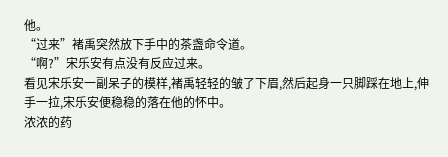他。
“过来”褚禹突然放下手中的茶盏命令道。
“啊?”宋乐安有点没有反应过来。
看见宋乐安一副呆子的模样,褚禹轻轻的皱了下眉,然后起身一只脚踩在地上,伸手一拉,宋乐安便稳稳的落在他的怀中。
浓浓的药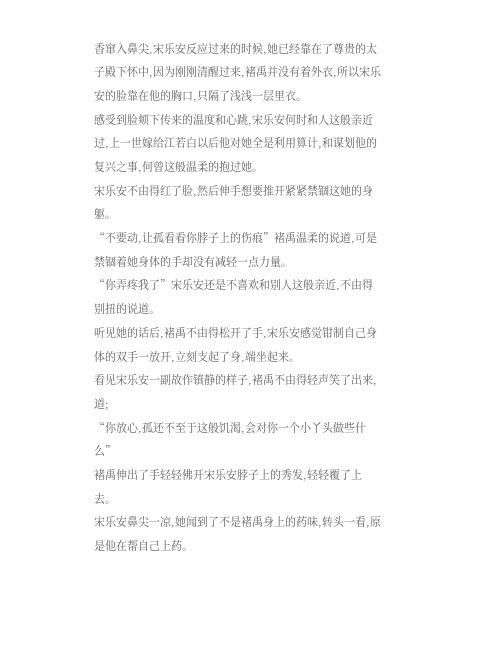香窜入鼻尖,宋乐安反应过来的时候,她已经靠在了尊贵的太子殿下怀中,因为刚刚清醒过来,褚禹并没有着外衣,所以宋乐安的脸靠在他的胸口,只隔了浅浅一层里衣。
感受到脸颊下传来的温度和心跳,宋乐安何时和人这般亲近过,上一世嫁给江若白以后他对她全是利用算计,和谋划他的复兴之事,何曾这般温柔的抱过她。
宋乐安不由得红了脸,然后伸手想要推开紧紧禁锢这她的身躯。
“不要动,让孤看看你脖子上的伤痕”褚禹温柔的说道,可是禁锢着她身体的手却没有减轻一点力量。
“你弄疼我了”宋乐安还是不喜欢和别人这般亲近,不由得别扭的说道。
听见她的话后,褚禹不由得松开了手,宋乐安感觉钳制自己身体的双手一放开,立刻支起了身,端坐起来。
看见宋乐安一副故作镇静的样子,褚禹不由得轻声笑了出来,道;
“你放心,孤还不至于这般饥渴,会对你一个小丫头做些什么”
褚禹伸出了手轻轻佛开宋乐安脖子上的秀发,轻轻覆了上去。
宋乐安鼻尖一凉,她闻到了不是褚禹身上的药味,转头一看,原是他在帮自己上药。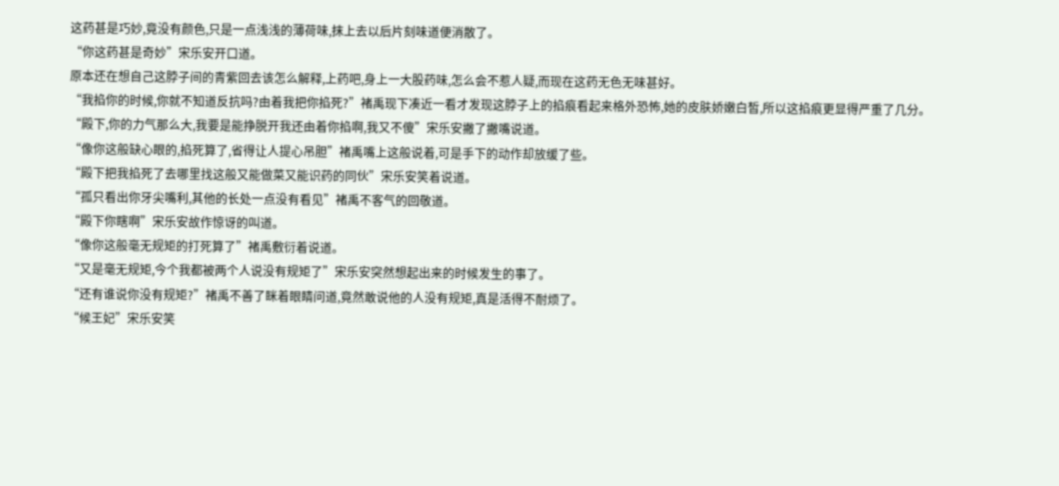这药甚是巧妙,竟没有颜色,只是一点浅浅的薄荷味,抹上去以后片刻味道便消散了。
“你这药甚是奇妙”宋乐安开口道。
原本还在想自己这脖子间的青紫回去该怎么解释,上药吧,身上一大股药味,怎么会不惹人疑,而现在这药无色无味甚好。
“我掐你的时候,你就不知道反抗吗?由着我把你掐死?”褚禹现下凑近一看才发现这脖子上的掐痕看起来格外恐怖,她的皮肤娇嫩白皙,所以这掐痕更显得严重了几分。
“殿下,你的力气那么大,我要是能挣脱开我还由着你掐啊,我又不傻”宋乐安撇了撇嘴说道。
“像你这般缺心眼的,掐死算了,省得让人提心吊胆”褚禹嘴上这般说着,可是手下的动作却放缓了些。
“殿下把我掐死了去哪里找这般又能做菜又能识药的同伙”宋乐安笑着说道。
“孤只看出你牙尖嘴利,其他的长处一点没有看见”褚禹不客气的回敬道。
“殿下你瞎啊”宋乐安故作惊讶的叫道。
“像你这般毫无规矩的打死算了”褚禹敷衍着说道。
“又是毫无规矩,今个我都被两个人说没有规矩了”宋乐安突然想起出来的时候发生的事了。
“还有谁说你没有规矩?”褚禹不善了眯着眼睛问道,竟然敢说他的人没有规矩,真是活得不耐烦了。
“候王妃”宋乐安笑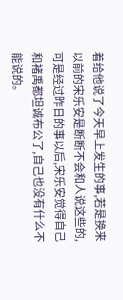着给他说了今天早上发生的事,若是换来以前的宋乐安是断断不会和人说这些的,可是经过昨日的事以后,宋乐安觉得自己和褚禹都坦诚布公了,自己也没有什么不能说的。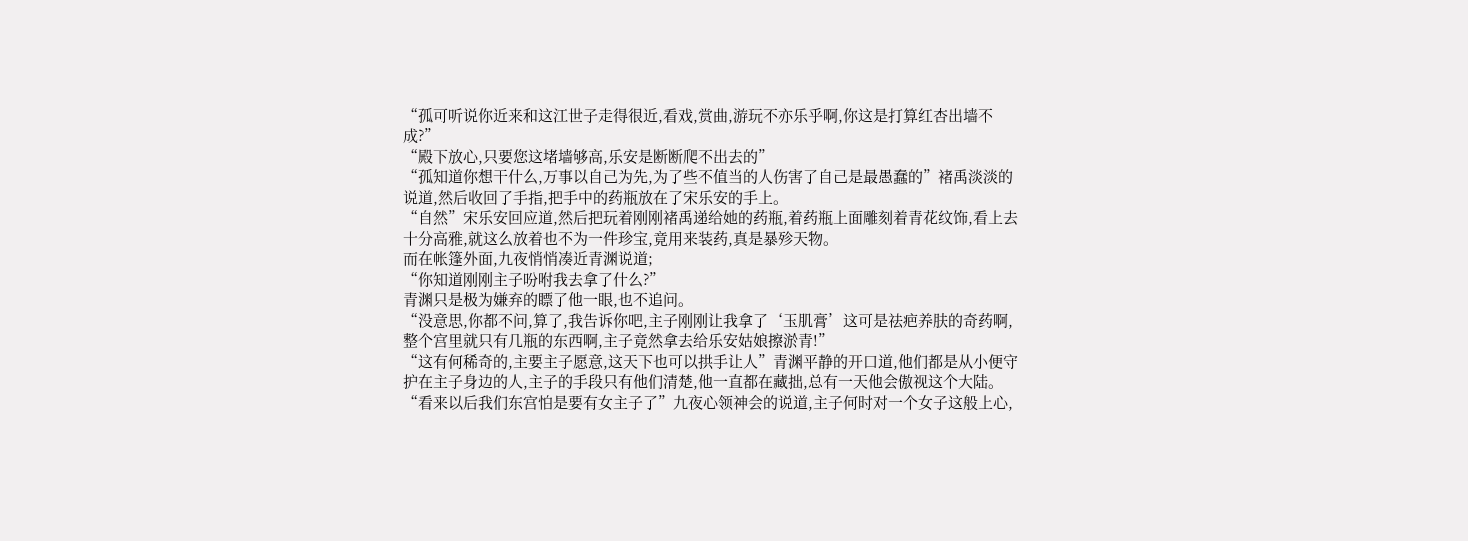“孤可听说你近来和这江世子走得很近,看戏,赏曲,游玩不亦乐乎啊,你这是打算红杏出墙不成?”
“殿下放心,只要您这堵墙够高,乐安是断断爬不出去的”
“孤知道你想干什么,万事以自己为先,为了些不值当的人伤害了自己是最愚蠢的”褚禹淡淡的说道,然后收回了手指,把手中的药瓶放在了宋乐安的手上。
“自然”宋乐安回应道,然后把玩着刚刚褚禹递给她的药瓶,着药瓶上面雕刻着青花纹饰,看上去十分高雅,就这么放着也不为一件珍宝,竟用来装药,真是暴殄天物。
而在帐篷外面,九夜悄悄凑近青渊说道;
“你知道刚刚主子吩咐我去拿了什么?”
青渊只是极为嫌弃的瞟了他一眼,也不追问。
“没意思,你都不问,算了,我告诉你吧,主子刚刚让我拿了‘玉肌膏’这可是祛疤养肤的奇药啊,整个宫里就只有几瓶的东西啊,主子竟然拿去给乐安姑娘擦淤青!”
“这有何稀奇的,主要主子愿意,这天下也可以拱手让人”青渊平静的开口道,他们都是从小便守护在主子身边的人,主子的手段只有他们清楚,他一直都在藏拙,总有一天他会傲视这个大陆。
“看来以后我们东宫怕是要有女主子了”九夜心领神会的说道,主子何时对一个女子这般上心,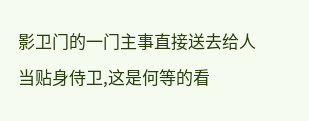影卫门的一门主事直接送去给人当贴身侍卫,这是何等的看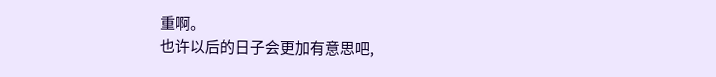重啊。
也许以后的日子会更加有意思吧,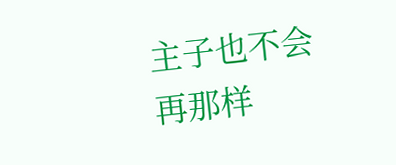主子也不会再那样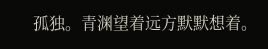孤独。青渊望着远方默默想着。